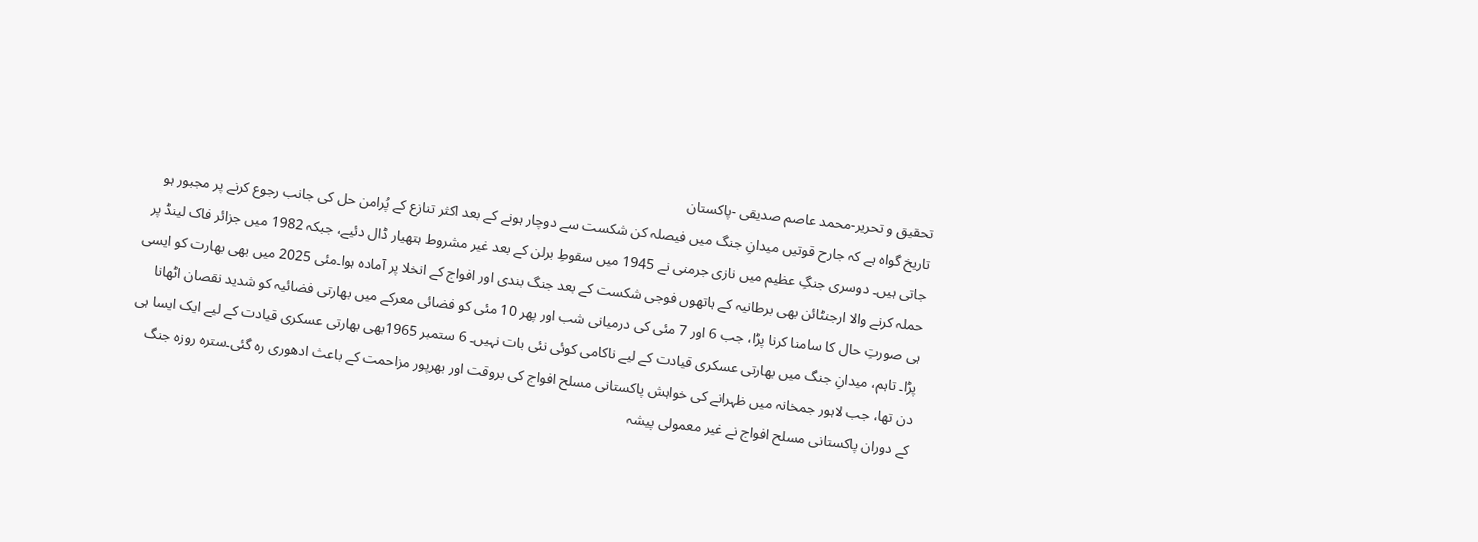تحقیق و تحریر-محمد عاصم صدیقی -پاکستان
تاریخ گواہ ہے کہ جارح قوتیں میدانِ جنگ میں فیصلہ کن شکست سے دوچار ہونے کے بعد اکثر تنازع کے پُرامن حل کی جانب رجوع کرنے پر مجبور ہو جاتی ہیں۔ دوسری جنگِ عظیم میں نازی جرمنی نے 1945 میں سقوطِ برلن کے بعد غیر مشروط ہتھیار ڈال دئیے، جبکہ 1982 میں جزائر فاک لینڈ پر حملہ کرنے والا ارجنٹائن بھی برطانیہ کے ہاتھوں فوجی شکست کے بعد جنگ بندی اور افواج کے انخلا پر آمادہ ہوا۔مئی 2025 میں بھی بھارت کو ایسی ہی صورتِ حال کا سامنا کرنا پڑا، جب 6 اور 7 مئی کی درمیانی شب اور پھر 10 مئی کو فضائی معرکے میں بھارتی فضائیہ کو شدید نقصان اٹھانا پڑا۔ تاہم، میدانِ جنگ میں بھارتی عسکری قیادت کے لیے ناکامی کوئی نئی بات نہیں۔ 6 ستمبر 1965بھی بھارتی عسکری قیادت کے لیے ایک ایسا ہی دن تھا، جب لاہور جمخانہ میں ظہرانے کی خواہش پاکستانی مسلح افواج کی بروقت اور بھرپور مزاحمت کے باعث ادھوری رہ گئی۔سترہ روزہ جنگ کے دوران پاکستانی مسلح افواج نے غیر معمولی پیشہ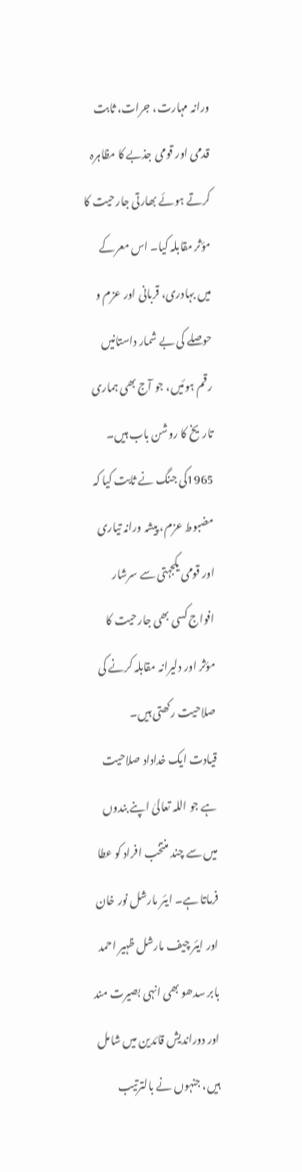ورانہ مہارت، جرات، ثابت قدمی اور قومی جذبے کا مظاہرہ کرتے ہوئے بھارتی جارحیت کا مؤثر مقابلہ کیا۔ اس معرکے میں بہادری، قربانی اور عزم و حوصلے کی بے شمار داستانیں رقم ہوئیں، جو آج بھی ہماری تاریخ کا روشن باب ہیں۔ 1965کی جنگ نے ثابت کیا کہ مضبوط عزم، پیشہ ورانہ تیاری اور قومی یکجہتی سے سرشار افواج کسی بھی جارحیت کا مؤثر اور دلیرانہ مقابلہ کرنے کی صلاحیت رکھتی ہیں۔
قیادت ایک خداداد صلاحیت ہے جو اللہ تعالیٰ اپنے بندوں میں سے چند منتخب افراد کو عطا فرماتا ہے۔ ایئر مارشل نور خان اور ایئر چیف مارشل ظہیر احمد بابر سدھو بھی انہی بصیرت مند اور دوراندیش قائدین میں شامل ہیں، جنہوں نے بالترتیب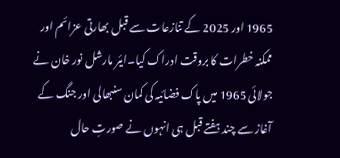1965 اور 2025 کے تنازعات سے قبل بھارتی عزائم اور ممکنہ خطرات کا بروقت ادراک کیا۔ایئر مارشل نور خان نے جولائی 1965 میں پاک فضائیہ کی کمان سنبھالی اور جنگ کے آغاز سے چند ہفتے قبل ہی انہوں نے صورتِ حال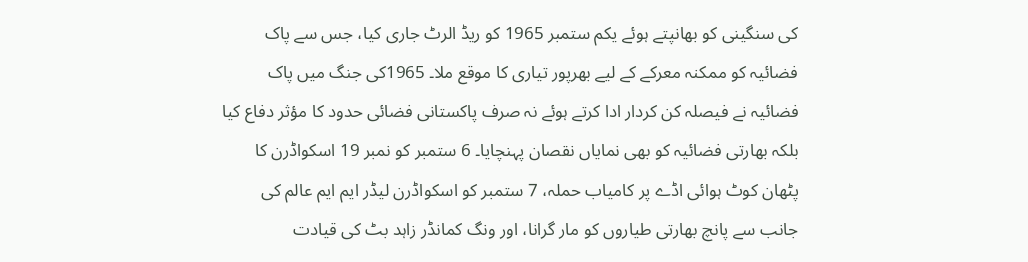کی سنگینی کو بھانپتے ہوئے یکم ستمبر 1965 کو ریڈ الرٹ جاری کیا، جس سے پاک فضائیہ کو ممکنہ معرکے کے لیے بھرپور تیاری کا موقع ملا۔ 1965کی جنگ میں پاک فضائیہ نے فیصلہ کن کردار ادا کرتے ہوئے نہ صرف پاکستانی فضائی حدود کا مؤثر دفاع کیا بلکہ بھارتی فضائیہ کو بھی نمایاں نقصان پہنچایا۔ 6 ستمبر کو نمبر 19 اسکواڈرن کا پٹھان کوٹ ہوائی اڈے پر کامیاب حملہ، 7 ستمبر کو اسکواڈرن لیڈر ایم ایم عالم کی جانب سے پانچ بھارتی طیاروں کو مار گرانا، اور ونگ کمانڈر زاہد بٹ کی قیادت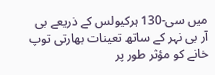میں سی-130 ہرکیولس کے ذریعے بی آر بی نہر کے ساتھ تعینات بھارتی توپ خانے کو مؤثر طور پر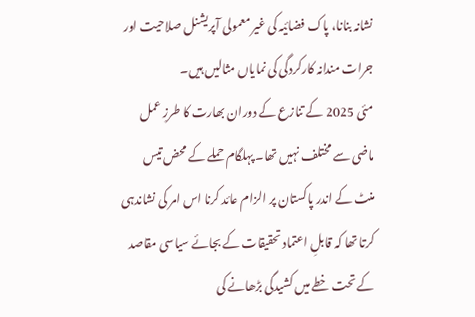نشانہ بنانا، پاک فضائیہ کی غیر معمولی آپریشنل صلاحیت اور جرات مندانہ کارکردگی کی نمایاں مثالیں ہیں۔
مئی 2025 کے تنازع کے دوران بھارت کا طرزِ عمل ماضی سے مختلف نہیں تھا۔ پہلگام حملے کے محض تیس منٹ کے اندر پاکستان پر الزام عائد کرنا اس امر کی نشاندہی کرتا تھا کہ قابلِ اعتماد تحقیقات کے بجائے سیاسی مقاصد کے تحت خطے میں کشیدگی بڑھانے کی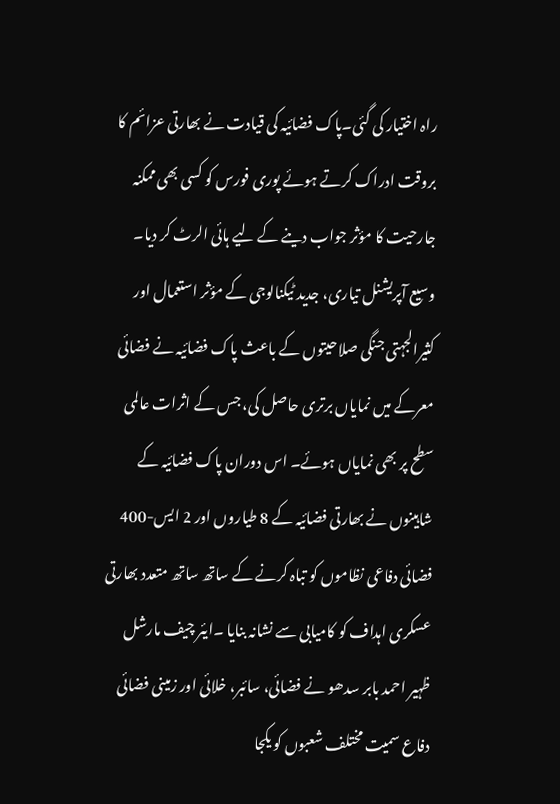راہ اختیار کی گئی۔پاک فضائیہ کی قیادت نے بھارتی عزائم کا بروقت ادراک کرتے ہوئے پوری فورس کو کسی بھی ممکنہ جارحیت کا مؤثر جواب دینے کے لیے ہائی الرٹ کر دیا۔ وسیع آپریشنل تیاری، جدید ٹیکنالوجی کے مؤثر استعمال اور کثیرالجہتی جنگی صلاحیتوں کے باعث پاک فضائیہ نے فضائی معرکے میں نمایاں برتری حاصل کی، جس کے اثرات عالمی سطح پر بھی نمایاں ہوئے۔ اس دوران پاک فضائیہ کے شاہینوں نے بھارتی فضائیہ کے 8 طیاروں اور 2 ایس-400 فضائی دفاعی نظاموں کو تباہ کرنے کے ساتھ ساتھ متعدد بھارتی عسکری اہداف کو کامیابی سے نشانہ بنایا ۔ایئر چیف مارشل ظہیر احمد بابر سدھو نے فضائی، سائبر، خلائی اور زمینی فضائی دفاع سمیت مختلف شعبوں کو یکجا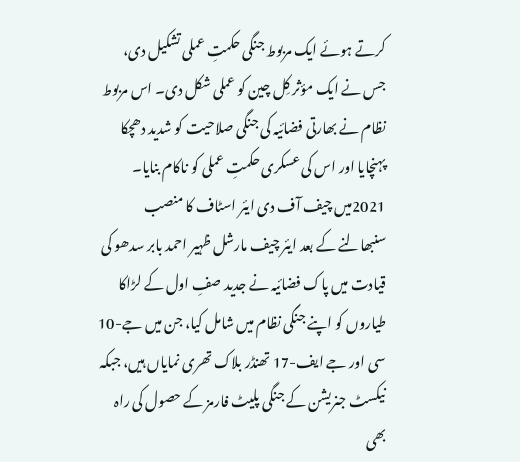کرتے ہوئے ایک مربوط جنگی حکمتِ عملی تشکیل دی، جس نے ایک مؤثر کِل چین کو عملی شکل دی۔ اس مربوط نظام نے بھارتی فضائیہ کی جنگی صلاحیت کو شدید دھچکا پہنچایا اور اس کی عسکری حکمتِ عملی کو ناکام بنایا۔
2021میں چیف آف دی ایئر اسٹاف کا منصب سنبھالنے کے بعد ایئر چیف مارشل ظہیر احمد بابر سدھو کی قیادت میں پاک فضائیہ نے جدید صفِ اول کے لڑاکا طیاروں کو اپنے جنگی نظام میں شامل کیا، جن میں جے-10 سی اور جے ایف-17 تھنڈر بلاک تھری نمایاں ہیں، جبکہ نیکسٹ جنریشن کے جنگی پلیٹ فارمز کے حصول کی راہ بھی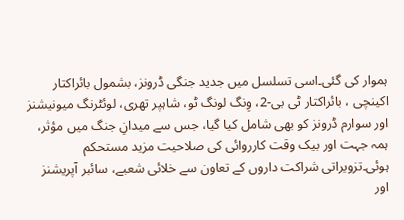ہموار کی گئی۔اسی تسلسل میں جدید جنگی ڈرونز، بشمول بائراکتار اکینچی ، بائراکتار ٹی بی-2، وِنگ لونگ ٹو، شاہپر تھری، لوئٹرنگ میونیشنز اور سوارم ڈرونز کو بھی شامل کیا گیا، جس سے میدانِ جنگ میں مؤثر، ہمہ جہت اور بیک وقت کارروائی کی صلاحیت مزید مستحکم ہوئی۔تزویراتی شراکت داروں کے تعاون سے خلائی شعبے، سائبر آپریشنز اور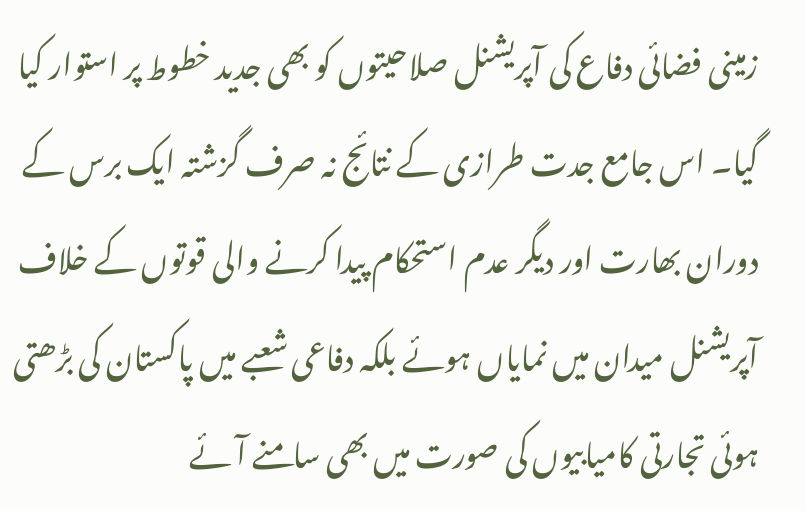زمینی فضائی دفاع کی آپریشنل صلاحیتوں کو بھی جدید خطوط پر استوار کیا گیا۔ اس جامع جدت طرازی کے نتائج نہ صرف گزشتہ ایک برس کے دوران بھارت اور دیگر عدم استحکام پیدا کرنے والی قوتوں کے خلاف آپریشنل میدان میں نمایاں ہوئے بلکہ دفاعی شعبے میں پاکستان کی بڑھتی ہوئی تجارتی کامیابیوں کی صورت میں بھی سامنے آئے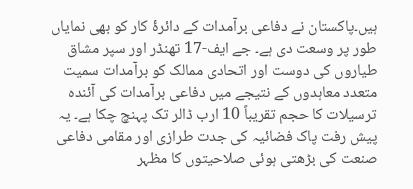ہیں۔پاکستان نے دفاعی برآمدات کے دائرۂ کار کو بھی نمایاں طور پر وسعت دی ہے۔ جے ایف-17 تھنڈر اور سپر مشاق طیاروں کی دوست اور اتحادی ممالک کو برآمدات سمیت متعدد معاہدوں کے نتیجے میں دفاعی برآمدات کی آئندہ ترسیلات کا حجم تقریباً 10 ارب ڈالر تک پہنچ چکا ہے۔ یہ پیش رفت پاک فضائیہ کی جدت طرازی اور مقامی دفاعی صنعت کی بڑھتی ہوئی صلاحیتوں کا مظہر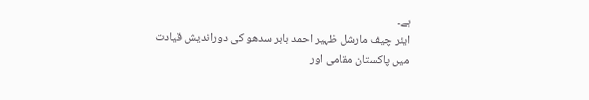ہے۔
ایئر چیف مارشل ظہیر احمد بابر سدھو کی دوراندیش قیادت میں پاکستان مقامی اور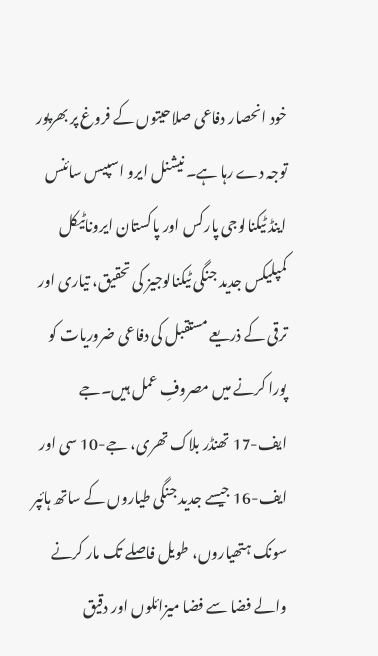خود انحصار دفاعی صلاحیتوں کے فروغ پر بھرپور توجہ دے رہا ہے۔ نیشنل ایرو اسپیس سائنس اینڈ ٹیکنالوجی پارکس اور پاکستان ایروناٹیکل کمپلیکس جدید جنگی ٹیکنالوجیز کی تحقیق، تیاری اور ترقی کے ذریعے مستقبل کی دفاعی ضروریات کو پورا کرنے میں مصروفِ عمل ہیں۔جے ایف-17 تھنڈر بلاک تھری، جے-10 سی اور ایف-16 جیسے جدید جنگی طیاروں کے ساتھ ہائپر سونک ہتھیاروں، طویل فاصلے تک مار کرنے والے فضا سے فضا میزائلوں اور دقیق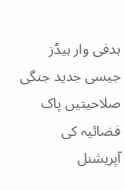ہدفی وار ہیڈز جیسی جدید جنگی صلاحیتیں پاک فضائیہ کی آپریشنل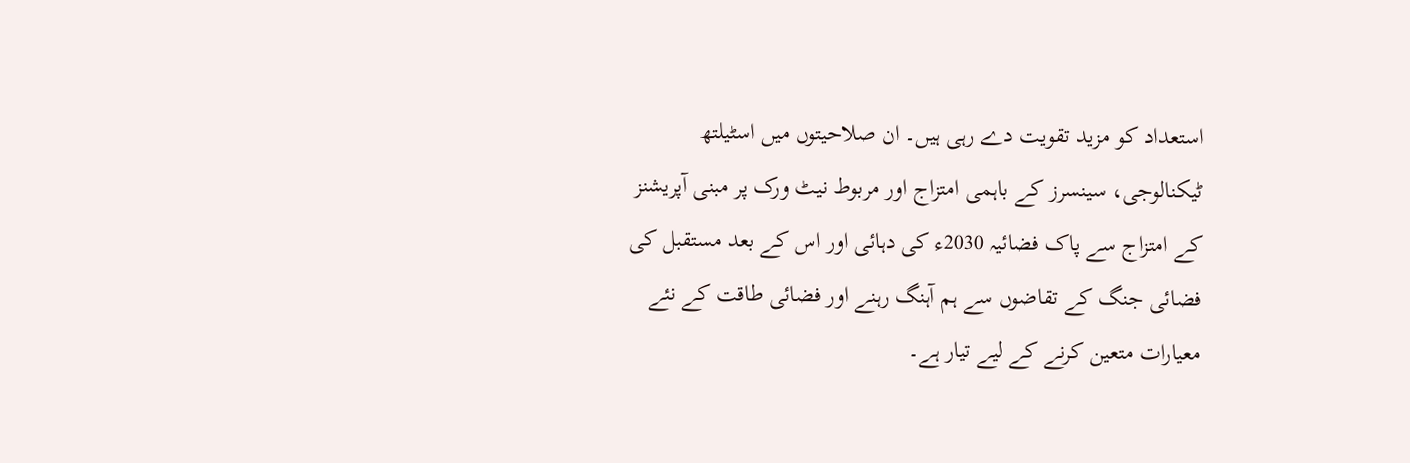استعداد کو مزید تقویت دے رہی ہیں۔ ان صلاحیتوں میں اسٹیلتھ ٹیکنالوجی، سینسرز کے باہمی امتزاج اور مربوط نیٹ ورک پر مبنی آپریشنز کے امتزاج سے پاک فضائیہ 2030ء کی دہائی اور اس کے بعد مستقبل کی فضائی جنگ کے تقاضوں سے ہم آہنگ رہنے اور فضائی طاقت کے نئے معیارات متعین کرنے کے لیے تیار ہے۔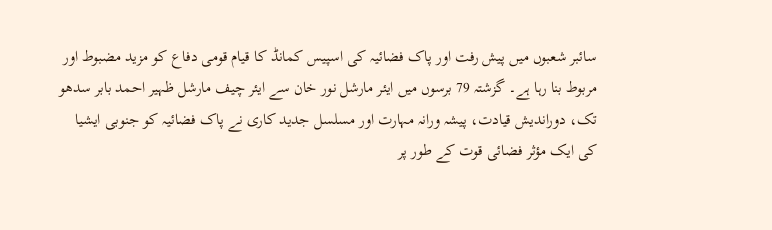سائبر شعبوں میں پیش رفت اور پاک فضائیہ کی اسپیس کمانڈ کا قیام قومی دفاع کو مزید مضبوط اور مربوط بنا رہا ہے۔ گزشتہ 79 برسوں میں ایئر مارشل نور خان سے ایئر چیف مارشل ظہیر احمد بابر سدھو تک، دوراندیش قیادت، پیشہ ورانہ مہارت اور مسلسل جدید کاری نے پاک فضائیہ کو جنوبی ایشیا کی ایک مؤثر فضائی قوت کے طور پر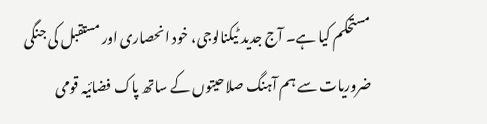مستحکم کیا ہے۔ آج جدید ٹیکنالوجی، خود انحصاری اور مستقبل کی جنگی ضروریات سے ہم آہنگ صلاحیتوں کے ساتھ پاک فضائیہ قومی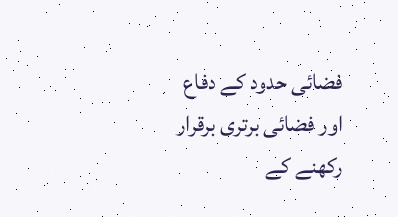فضائی حدود کے دفاع اور فضائی برتری برقرار رکھنے کے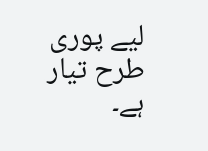لیے پوری طرح تیار ہے۔